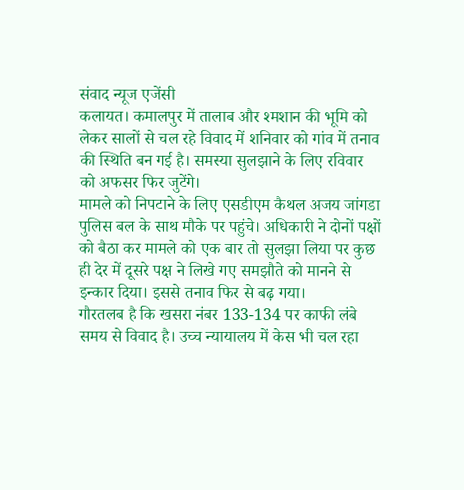संवाद न्यूज एजेंसी
कलायत। कमालपुर में तालाब और श्मशान की भूमि को लेकर सालों से चल रहे विवाद में शनिवार को गांव में तनाव की स्थिति बन गई है। समस्या सुलझाने के लिए रविवार को अफसर फिर जुटेंगे।
मामले को निपटाने के लिए एसडीएम कैथल अजय जांगडा पुलिस बल के साथ मौके पर पहुंचे। अधिकारी ने दोनों पक्षों को बैठा कर मामले को एक बार तो सुलझा लिया पर कुछ ही देर में दूसरे पक्ष ने लिखे गए समझौते को मानने से इन्कार दिया। इससे तनाव फिर से बढ़ गया।
गौरतलब है कि खसरा नंबर 133-134 पर काफी लंबे समय से विवाद है। उच्च न्यायालय में केस भी चल रहा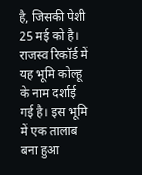है, जिसकी पेशी 25 मई को है। राजस्व रिकॉर्ड में यह भूमि कोल्हू के नाम दर्शाई गई है। इस भूमि में एक तालाब बना हुआ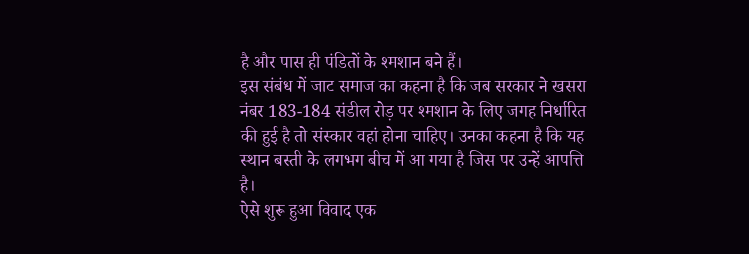है और पास ही पंडितों के श्मशान बने हैं।
इस संबंध में जाट समाज का कहना है कि जब सरकार ने खसरा नंबर 183-184 संडील रोड़ पर श्मशान के लिए जगह निर्धारित की हुई है तो संस्कार वहां होना चाहिए। उनका कहना है कि यह स्थान बस्ती के लगभग बीच में आ गया है जिस पर उन्हें आपत्ति है।
ऐसे शुरू हुआ विवाद एक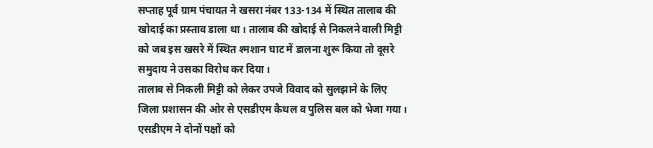सप्ताह पूर्व ग्राम पंचायत ने खसरा नंबर 133-134 में स्थित तालाब की खोदाई का प्रस्ताव डाला था। तालाब की खोदाई से निकलने वाली मिट्टी को जब इस खसरे में स्थित श्मशान घाट में डालना शुरू किया तो दूसरे समुदाय ने उसका विरोध कर दिया।
तालाब से निकली मिट्टी को लेकर उपजे विवाद को सुलझाने के लिए जिला प्रशासन की ओर से एसडीएम कैथल व पुलिस बल को भेजा गया। एसडीएम ने दोनों पक्षों को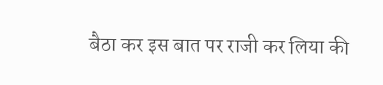बैठा कर इस बात पर राजी कर लिया की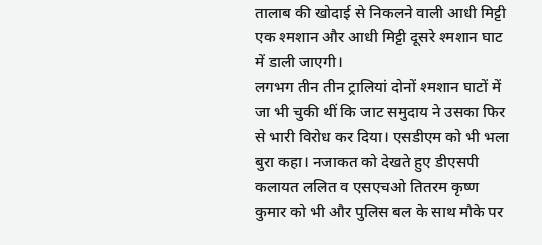तालाब की खोदाई से निकलने वाली आधी मिट्टी एक श्मशान और आधी मिट्टी दूसरे श्मशान घाट में डाली जाएगी।
लगभग तीन तीन ट्रालियां दोनों श्मशान घाटों में जा भी चुकी थीं कि जाट समुदाय ने उसका फिर से भारी विरोध कर दिया। एसडीएम को भी भला बुरा कहा। नजाकत को देखते हुए डीएसपी कलायत ललित व एसएचओ तितरम कृष्ण कुमार को भी और पुलिस बल के साथ मौके पर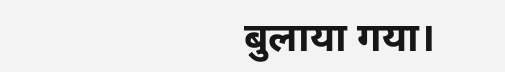बुलाया गया।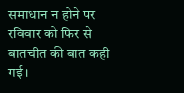समाधान न होने पर रविवार को फिर से बातचीत की बात कही गई।